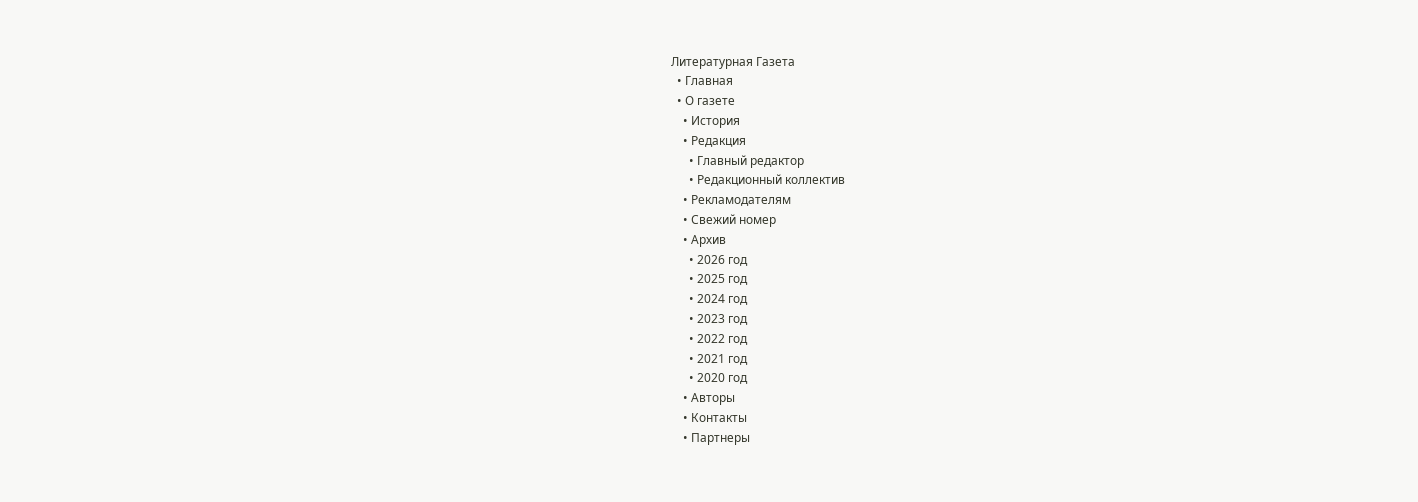Литературная Газета
  • Главная
  • О газете
    • История
    • Редакция
      • Главный редактор
      • Редакционный коллектив
    • Рекламодателям
    • Свежий номер
    • Архив
      • 2026 год
      • 2025 год
      • 2024 год
      • 2023 год
      • 2022 год
      • 2021 год
      • 2020 год
    • Авторы
    • Контакты
    • Партнеры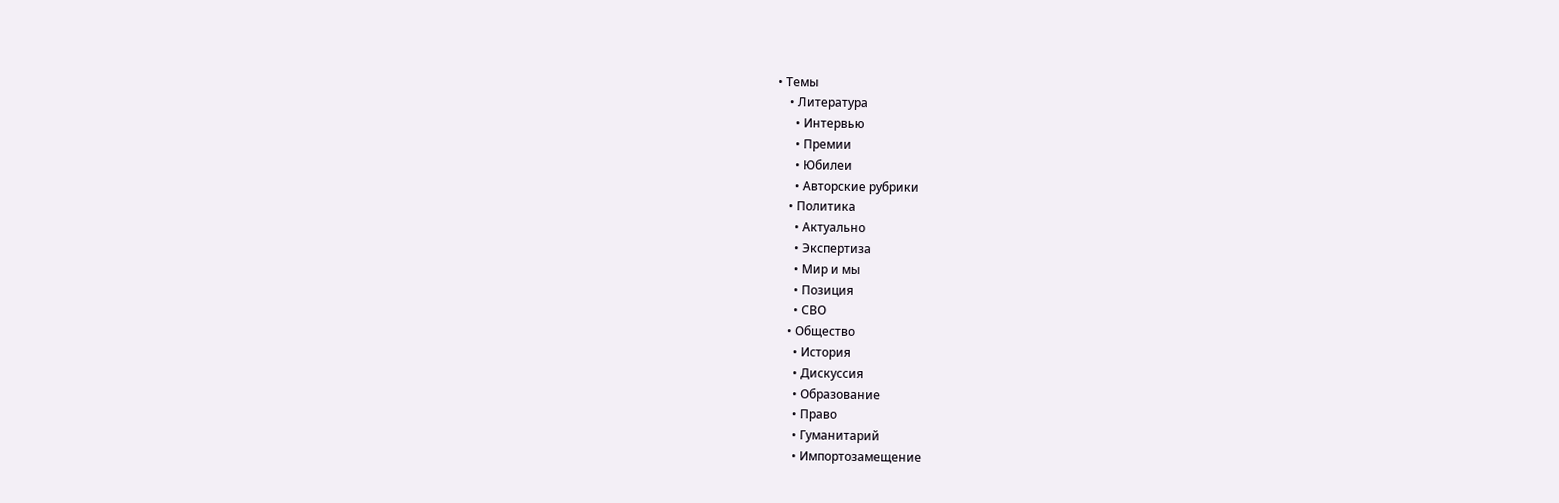• Темы
    • Литература
      • Интервью
      • Премии
      • Юбилеи
      • Авторские рубрики
    • Политика
      • Актуально
      • Экспертиза
      • Мир и мы
      • Позиция
      • СВО
    • Общество
      • История
      • Дискуссия
      • Образование
      • Право
      • Гуманитарий
      • Импортозамещение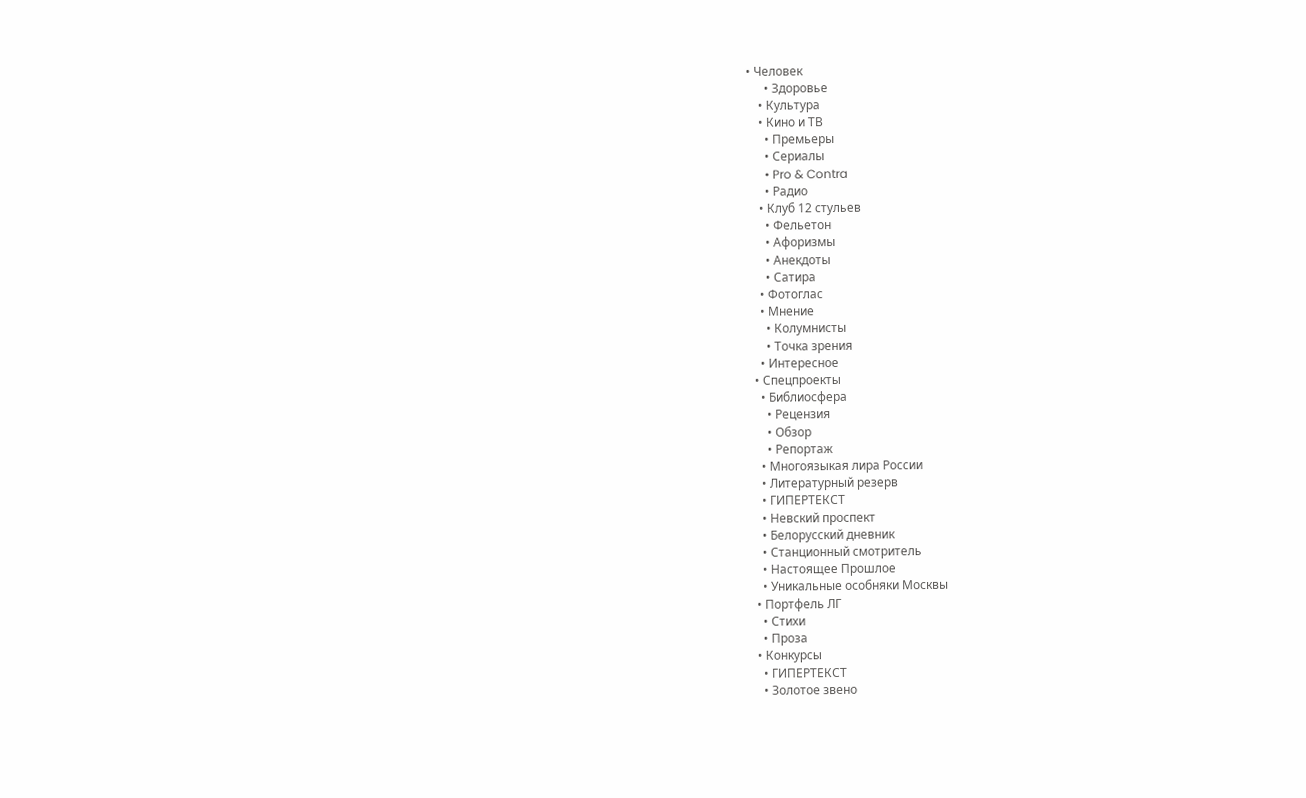• Человек
      • Здоровье
    • Культура
    • Кино и ТВ
      • Премьеры
      • Сериалы
      • Pro & Contra
      • Радио
    • Клуб 12 стульев
      • Фельетон
      • Афоризмы
      • Анекдоты
      • Сатира
    • Фотоглас
    • Мнение
      • Колумнисты
      • Точка зрения
    • Интересное
  • Спецпроекты
    • Библиосфера
      • Рецензия
      • Обзор
      • Репортаж
    • Многоязыкая лира России
    • Литературный резерв
    • ГИПЕРТЕКСТ
    • Невский проспект
    • Белорусский дневник
    • Станционный смотритель
    • Настоящее Прошлое
    • Уникальные особняки Москвы
  • Портфель ЛГ
    • Стихи
    • Проза
  • Конкурсы
    • ГИПЕРТЕКСТ
    • Золотое звено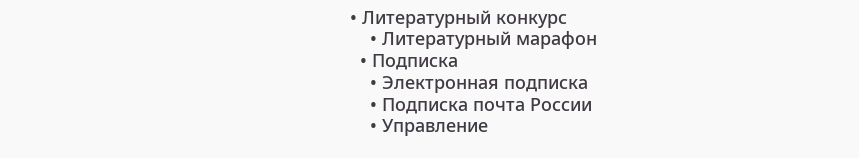• Литературный конкурс
    • Литературный марафон
  • Подписка
    • Электронная подписка
    • Подписка почта России
    • Управление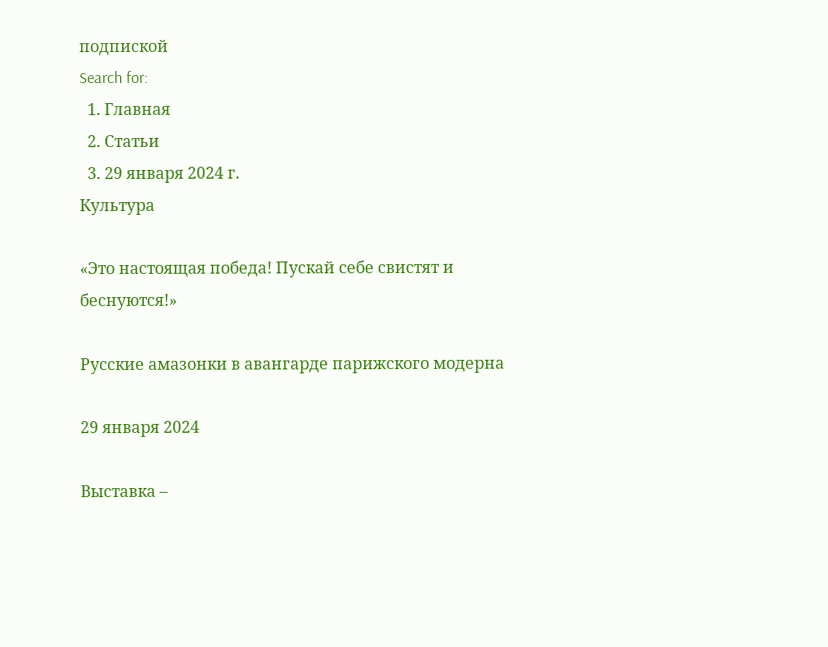подпиской
Search for:
  1. Главная
  2. Статьи
  3. 29 января 2024 г.
Культура

«Это настоящая победа! Пускай себе свистят и беснуются!»

Русские амазонки в авангарде парижского модерна

29 января 2024

Выставка –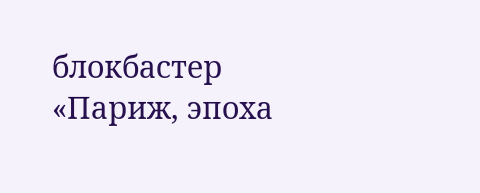блокбастер «Париж, эпоха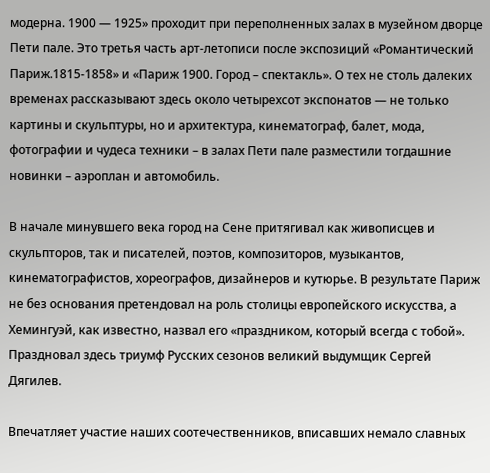модерна. 1900 — 1925» проходит при переполненных залах в музейном дворце Пети пале. Это третья часть арт-летописи после экспозиций «Романтический Париж.1815-1858» и «Париж 1900. Город – спектакль». О тех не столь далеких временах рассказывают здесь около четырехсот экспонатов — не только картины и скульптуры, но и архитектура, кинематограф, балет, мода, фотографии и чудеса техники – в залах Пети пале разместили тогдашние новинки – аэроплан и автомобиль.

В начале минувшего века город на Сене притягивал как живописцев и скульпторов, так и писателей, поэтов, композиторов, музыкантов, кинематографистов, хореографов, дизайнеров и кутюрье. В результате Париж не без основания претендовал на роль столицы европейского искусства, а Хемингуэй, как известно, назвал его «праздником, который всегда с тобой». Праздновал здесь триумф Русских сезонов великий выдумщик Сергей Дягилев.

Впечатляет участие наших соотечественников, вписавших немало славных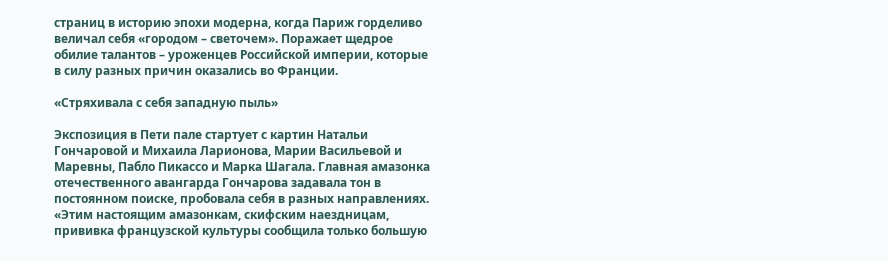страниц в историю эпохи модерна, когда Париж горделиво величал себя «городом – светочем». Поражает щедрое обилие талантов – уроженцев Российской империи, которые в силу разных причин оказались во Франции.

«Стряхивала с себя западную пыль»

Экспозиция в Пети пале стартует с картин Натальи Гончаровой и Михаила Ларионова, Марии Васильевой и Маревны, Пабло Пикассо и Марка Шагала. Главная амазонка отечественного авангарда Гончарова задавала тон в постоянном поиске, пробовала себя в разных направлениях. «Этим настоящим амазонкам, скифским наездницам, прививка французской культуры сообщила только большую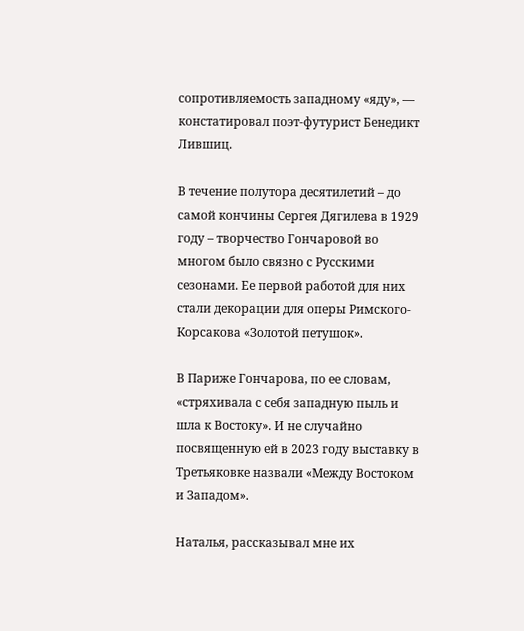сопротивляемость западному «яду», — констатировал поэт-футурист Бенедикт Лившиц.

В течение полутора десятилетий – до самой кончины Сергея Дягилева в 1929 году – творчество Гончаровой во многом было связно с Русскими сезонами. Ее первой работой для них стали декорации для оперы Римского-Корсакова «Золотой петушок».

В Париже Гончарова, по ее словам, «стряхивала с себя западную пыль и шла к Востоку». И не случайно посвященную ей в 2023 году выставку в Третьяковке назвали «Между Востоком и Западом».

Наталья, рассказывал мне их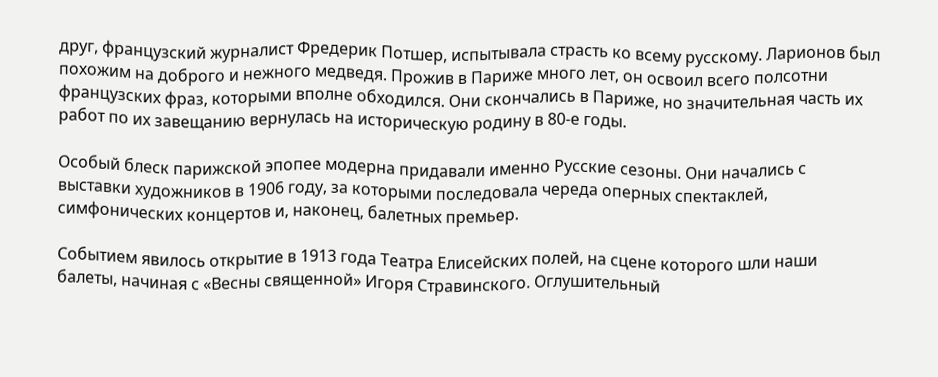друг, французский журналист Фредерик Потшер, испытывала страсть ко всему русскому. Ларионов был похожим на доброго и нежного медведя. Прожив в Париже много лет, он освоил всего полсотни французских фраз, которыми вполне обходился. Они скончались в Париже, но значительная часть их работ по их завещанию вернулась на историческую родину в 80-е годы.

Особый блеск парижской эпопее модерна придавали именно Русские сезоны. Они начались с выставки художников в 1906 году, за которыми последовала череда оперных спектаклей, симфонических концертов и, наконец, балетных премьер.

Событием явилось открытие в 1913 года Театра Елисейских полей, на сцене которого шли наши балеты, начиная с «Весны священной» Игоря Стравинского. Оглушительный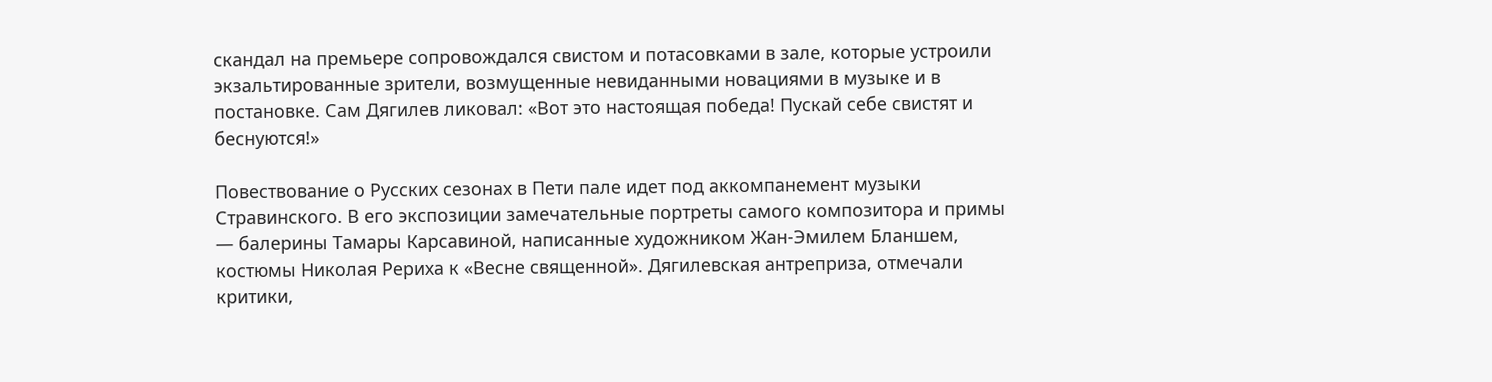скандал на премьере сопровождался свистом и потасовками в зале, которые устроили экзальтированные зрители, возмущенные невиданными новациями в музыке и в постановке. Сам Дягилев ликовал: «Вот это настоящая победа! Пускай себе свистят и беснуются!»

Повествование о Русских сезонах в Пети пале идет под аккомпанемент музыки Стравинского. В его экспозиции замечательные портреты самого композитора и примы — балерины Тамары Карсавиной, написанные художником Жан-Эмилем Бланшем, костюмы Николая Рериха к «Весне священной». Дягилевская антреприза, отмечали критики,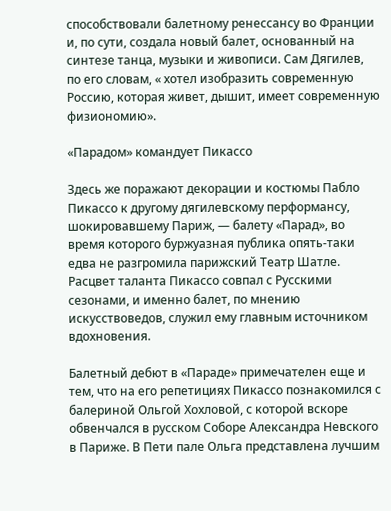способствовали балетному ренессансу во Франции и, по сути, создала новый балет, основанный на синтезе танца, музыки и живописи. Сам Дягилев, по его словам, « хотел изобразить современную Россию, которая живет, дышит, имеет современную физиономию».

«Парадом» командует Пикассо

Здесь же поражают декорации и костюмы Пабло Пикассо к другому дягилевскому перформансу, шокировавшему Париж, — балету «Парад», во время которого буржуазная публика опять-таки едва не разгромила парижский Театр Шатле. Расцвет таланта Пикассо совпал с Русскими сезонами, и именно балет, по мнению искусствоведов, служил ему главным источником вдохновения.

Балетный дебют в «Параде» примечателен еще и тем, что на его репетициях Пикассо познакомился с балериной Ольгой Хохловой, с которой вскоре обвенчался в русском Соборе Александра Невского в Париже. В Пети пале Ольга представлена лучшим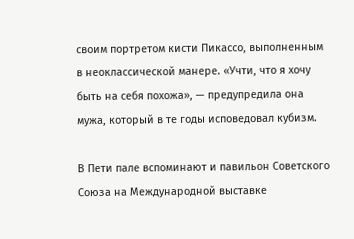своим портретом кисти Пикассо, выполненным в неоклассической манере. «Учти, что я хочу быть на себя похожа», — предупредила она мужа, который в те годы исповедовал кубизм.

В Пети пале вспоминают и павильон Советского Союза на Международной выставке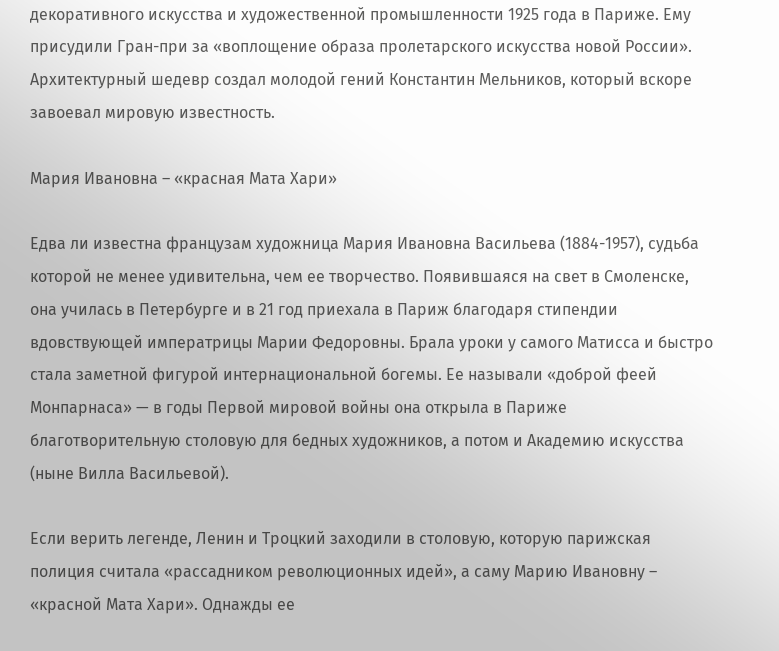декоративного искусства и художественной промышленности 1925 года в Париже. Ему присудили Гран-при за «воплощение образа пролетарского искусства новой России». Архитектурный шедевр создал молодой гений Константин Мельников, который вскоре завоевал мировую известность.

Мария Ивановна – «красная Мата Хари»

Едва ли известна французам художница Мария Ивановна Васильева (1884-1957), судьба которой не менее удивительна, чем ее творчество. Появившаяся на свет в Смоленске, она училась в Петербурге и в 21 год приехала в Париж благодаря стипендии вдовствующей императрицы Марии Федоровны. Брала уроки у самого Матисса и быстро стала заметной фигурой интернациональной богемы. Ее называли «доброй феей Монпарнаса» — в годы Первой мировой войны она открыла в Париже благотворительную столовую для бедных художников, а потом и Академию искусства (ныне Вилла Васильевой).

Если верить легенде, Ленин и Троцкий заходили в столовую, которую парижская полиция считала «рассадником революционных идей», а саму Марию Ивановну – «красной Мата Хари». Однажды ее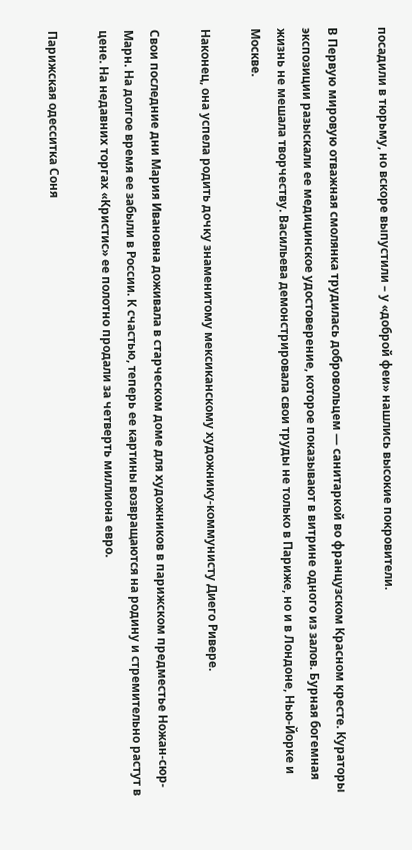посадили в тюрьму, но вскоре выпустили – у «доброй феи» нашлись высокие покровители.

В Первую мировую отважная смолянка трудилась добровольцем — санитаркой во французском Красном кресте. Кураторы экспозиции разыскали ее медицинское удостоверение, которое показывают в витрине одного из залов. Бурная богемная жизнь не мешала творчеству. Васильева демонстрировала свои труды не только в Париже, но и в Лондоне, Нью-Йорке и Москве.

Наконец, она успела родить дочку знаменитому мексиканскому художнику-коммунисту Диего Ривере.

Свои последние дни Мария Ивановна доживала в старческом доме для художников в парижском предместье Ножан-сюр-Марн. На долгое время ее забыли в России. К счастью, теперь ее картины возвращаются на родину и стремительно растут в цене. На недавних торгах «Кристис» ее полотно продали за четверть миллиона евро.

Парижская одесситка Соня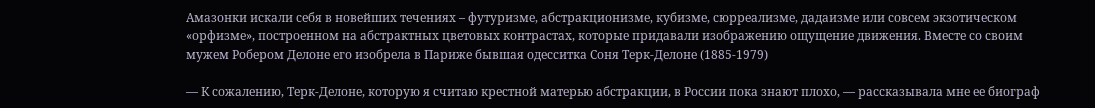Амазонки искали себя в новейших течениях – футуризме, абстракционизме, кубизме, сюрреализме, дадаизме или совсем экзотическом «орфизме», построенном на абстрактных цветовых контрастах, которые придавали изображению ощущение движения. Вместе со своим мужем Робером Делоне его изобрела в Париже бывшая одесситка Соня Терк-Делоне (1885-1979)

— К сожалению, Терк-Делоне, которую я считаю крестной матерью абстракции, в России пока знают плохо, — рассказывала мне ее биограф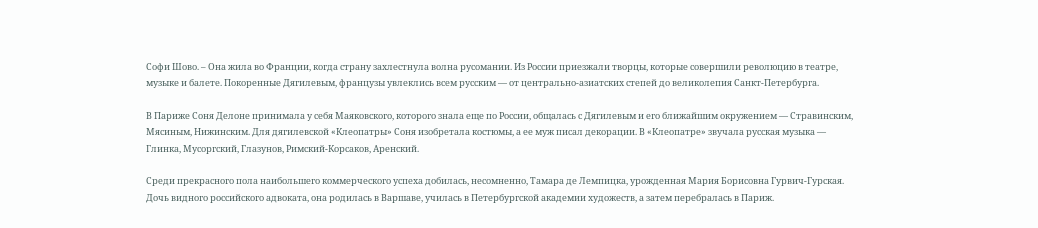Софи Шово. – Она жила во Франции, когда страну захлестнула волна русомании. Из России приезжали творцы, которые совершили революцию в театре, музыке и балете. Покоренные Дягилевым, французы увлеклись всем русским — от центрально-азиатских степей до великолепия Санкт-Петербурга.

В Париже Соня Делоне принимала у себя Маяковского, которого знала еще по России, общалась с Дягилевым и его ближайшим окружением — Стравинским, Мясиным, Нижинским. Для дягилевской «Клеопатры» Соня изобретала костюмы, а ее муж писал декорации. В «Клеопатре» звучала русская музыка — Глинка, Мусоргский, Глазунов, Римский-Корсаков, Аренский.

Среди прекрасного пола наибольшего коммерческого успеха добилась, несомненно, Тамара де Лемпицка, урожденная Мария Борисовна Гурвич-Гурская. Дочь видного российского адвоката, она родилась в Варшаве, училась в Петербургской академии художеств, а затем перебралась в Париж.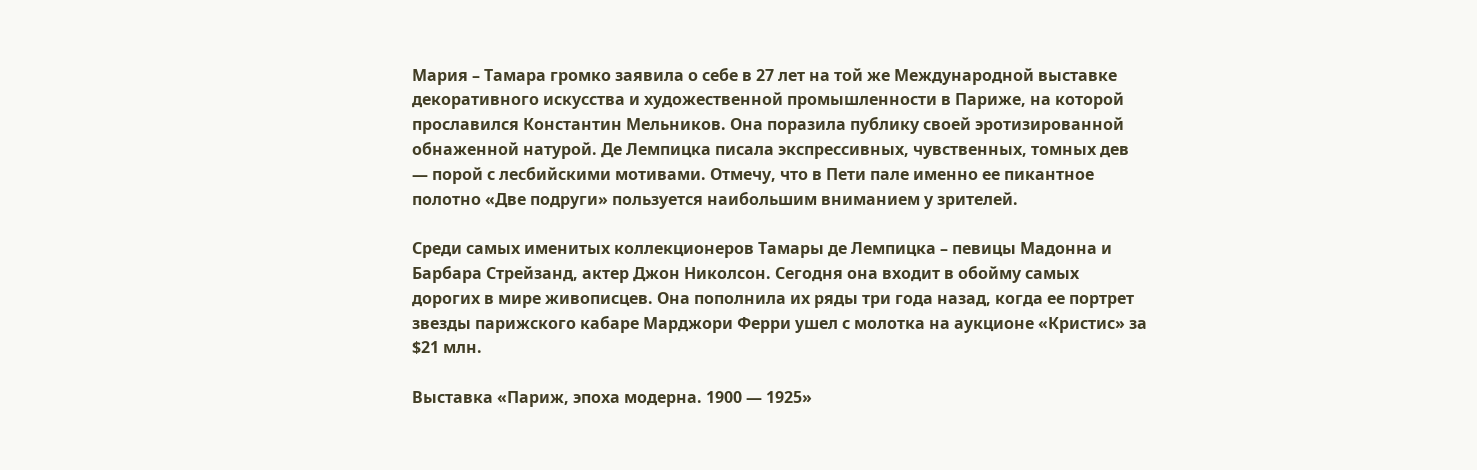Мария – Тамара громко заявила о себе в 27 лет на той же Международной выставке декоративного искусства и художественной промышленности в Париже, на которой прославился Константин Мельников. Она поразила публику своей эротизированной обнаженной натурой. Де Лемпицка писала экспрессивных, чувственных, томных дев — порой с лесбийскими мотивами. Отмечу, что в Пети пале именно ее пикантное полотно «Две подруги» пользуется наибольшим вниманием у зрителей.

Среди самых именитых коллекционеров Тамары де Лемпицка – певицы Мадонна и Барбара Стрейзанд, актер Джон Николсон. Сегодня она входит в обойму самых дорогих в мире живописцев. Она пополнила их ряды три года назад, когда ее портрет звезды парижского кабаре Марджори Ферри ушел с молотка на аукционе «Кристис» за $21 млн.

Выставка «Париж, эпоха модерна. 1900 — 1925»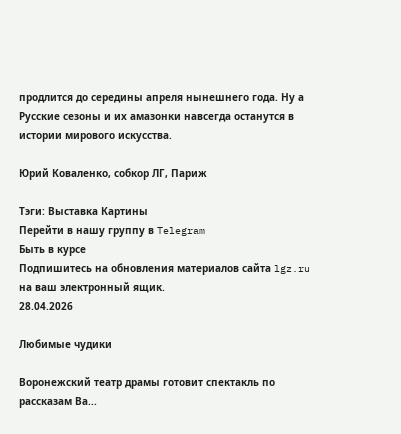продлится до середины апреля нынешнего года. Ну а Русские сезоны и их амазонки навсегда останутся в истории мирового искусства.

Юрий Коваленко, собкор ЛГ, Париж

Тэги: Выставка Картины
Перейти в нашу группу в Telegram
Быть в курсе
Подпишитесь на обновления материалов сайта lgz.ru на ваш электронный ящик.
28.04.2026

Любимые чудики

Воронежский театр драмы готовит спектакль по рассказам Ва...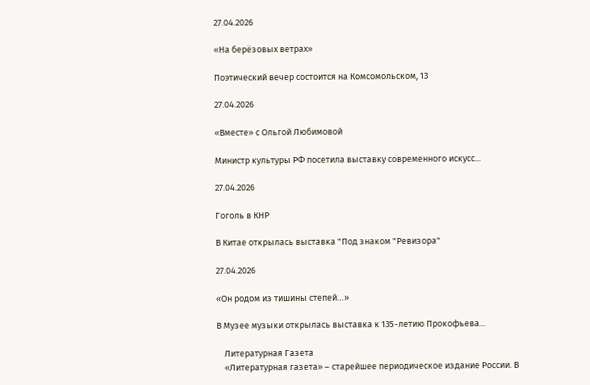27.04.2026

«На берёзовых ветрах»

Поэтический вечер состоится на Комсомольском, 13

27.04.2026

«Вместе» с Ольгой Любимовой

Министр культуры РФ посетила выставку современного искусс...

27.04.2026

Гоголь в КНР

В Китае открылась выставка "Под знаком "Ревизора"

27.04.2026

«Он родом из тишины степей…»

В Музее музыки открылась выставка к 135-летию Прокофьева...

    Литературная Газета
    «Литературная газета» – старейшее периодическое издание России. В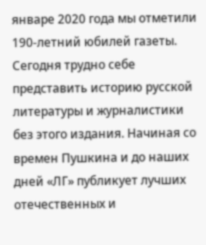январе 2020 года мы отметили 190-летний юбилей газеты. Сегодня трудно себе представить историю русской литературы и журналистики без этого издания. Начиная со времен Пушкина и до наших дней «ЛГ» публикует лучших отечественных и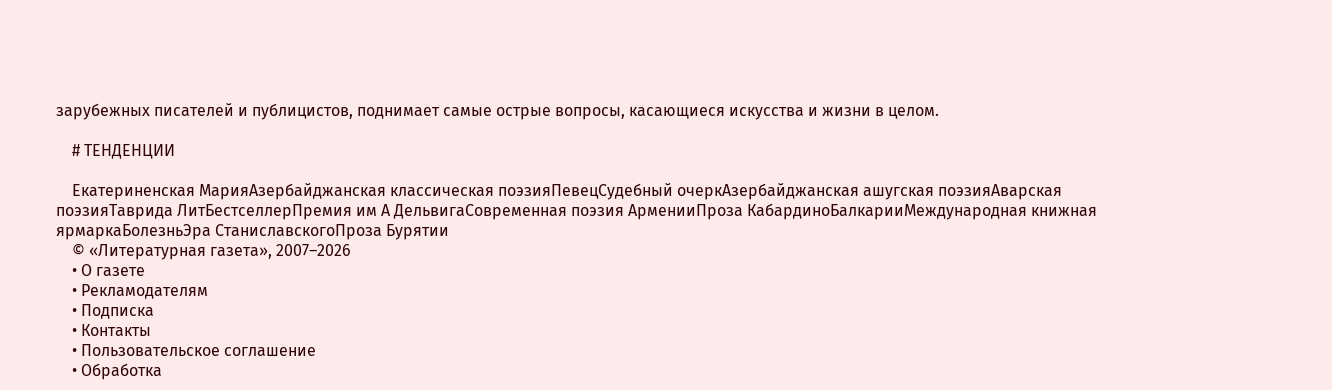зарубежных писателей и публицистов, поднимает самые острые вопросы, касающиеся искусства и жизни в целом.

    # ТЕНДЕНЦИИ

    Екатериненская МарияАзербайджанская классическая поэзияПевецСудебный очеркАзербайджанская ашугская поэзияАварская поэзияТаврида ЛитБестселлерПремия им А ДельвигаСовременная поэзия АрменииПроза КабардиноБалкарииМеждународная книжная ярмаркаБолезньЭра СтаниславскогоПроза Бурятии
    © «Литературная газета», 2007–2026
    • О газете
    • Рекламодателям
    • Подписка
    • Контакты
    • Пользовательское соглашение
    • Обработка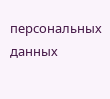персональных данных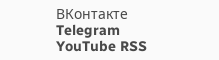ВКонтакте Telegram YouTube RSS